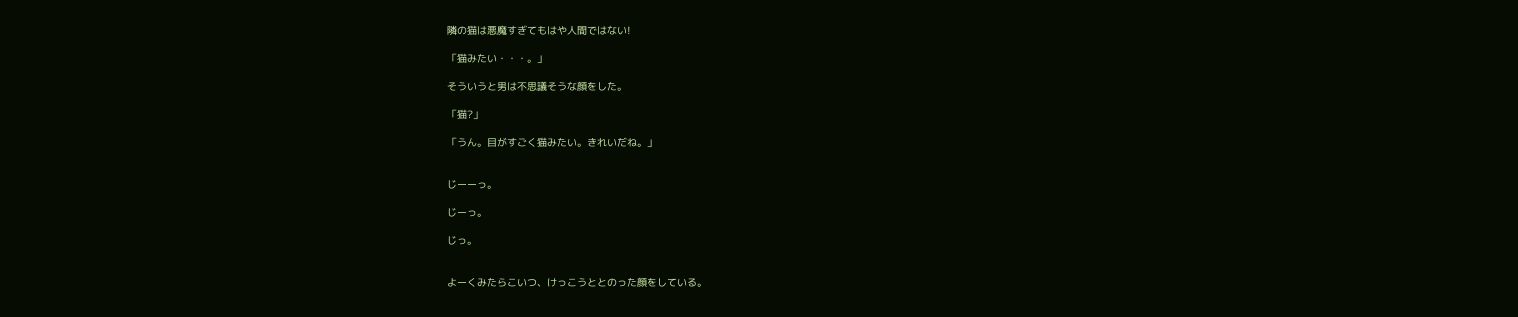隣の猫は悪魔すぎてもはや人間ではない!

「猫みたい・・・。」

そういうと男は不思議そうな顔をした。

「猫?」

「うん。目がすごく猫みたい。きれいだね。」


じーーっ。

じーっ。

じっ。


よーくみたらこいつ、けっこうととのった顔をしている。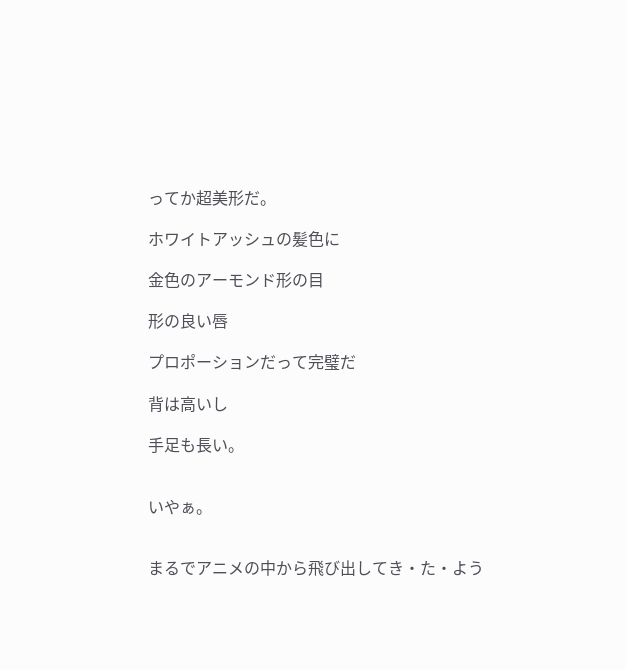ってか超美形だ。

ホワイトアッシュの髪色に

金色のアーモンド形の目

形の良い唇

プロポーションだって完璧だ

背は高いし

手足も長い。


いやぁ。


まるでアニメの中から飛び出してき・た・よう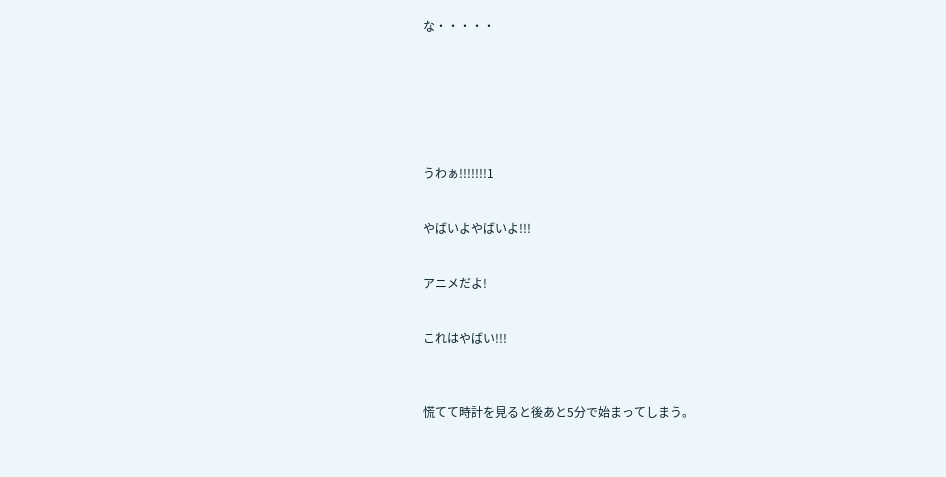な・・・・・







うわぁ!!!!!!!1


やばいよやばいよ!!!


アニメだよ!


これはやばい!!!



慌てて時計を見ると後あと5分で始まってしまう。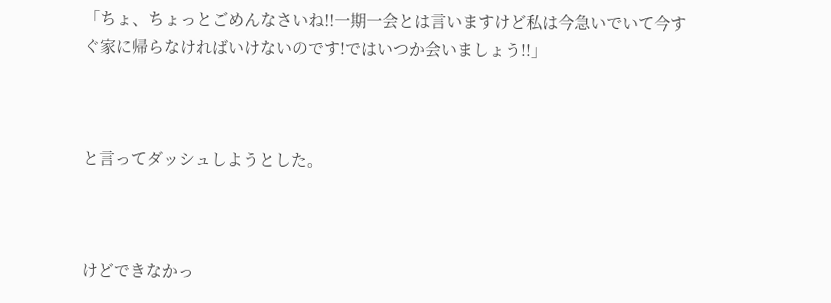「ちょ、ちょっとごめんなさいね!!一期一会とは言いますけど私は今急いでいて今すぐ家に帰らなければいけないのです!ではいつか会いましょう!!」



と言ってダッシュしようとした。



けどできなかっ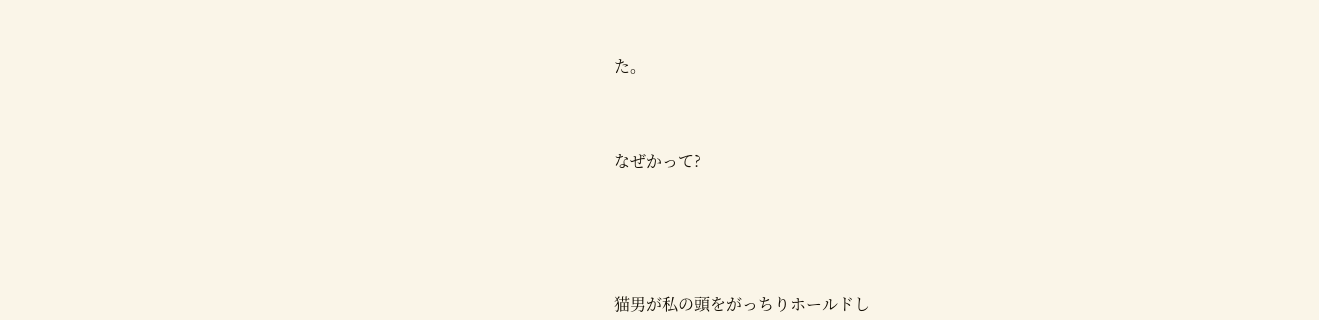た。



なぜかって?





猫男が私の頭をがっちりホールドし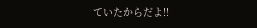ていたからだよ!!